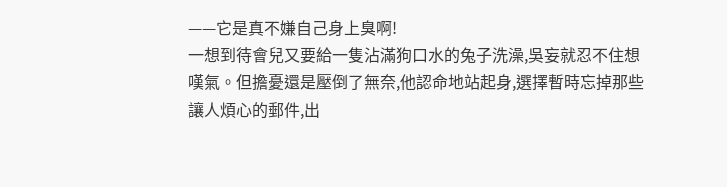——它是真不嫌自己身上臭啊!
一想到待會兒又要給一隻沾滿狗口水的兔子洗澡,吳妄就忍不住想嘆氣。但擔憂還是壓倒了無奈,他認命地站起身,選擇暫時忘掉那些讓人煩心的郵件,出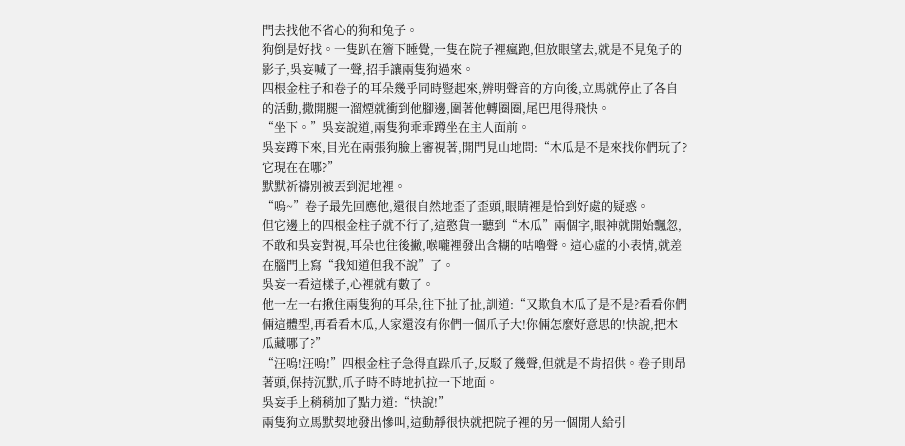門去找他不省心的狗和兔子。
狗倒是好找。一隻趴在簷下睡覺,一隻在院子裡瘋跑,但放眼望去,就是不見兔子的影子,吳妄喊了一聲,招手讓兩隻狗過來。
四根金柱子和卷子的耳朵幾乎同時豎起來,辨明聲音的方向後,立馬就停止了各自的活動,撒開腿一溜煙就衝到他腳邊,圍著他轉圈圈,尾巴甩得飛快。
“坐下。”吳妄說道,兩隻狗乖乖蹲坐在主人面前。
吳妄蹲下來,目光在兩張狗臉上審視著,開門見山地問:“木瓜是不是來找你們玩了?它現在在哪?”
默默祈禱別被丟到泥地裡。
“嗚~”卷子最先回應他,還很自然地歪了歪頭,眼睛裡是恰到好處的疑惑。
但它邊上的四根金柱子就不行了,這憨貨一聽到“木瓜”兩個字,眼神就開始飄忽,不敢和吳妄對視,耳朵也往後撇,喉嚨裡發出含糊的咕嚕聲。這心虛的小表情,就差在腦門上寫“我知道但我不說”了。
吳妄一看這樣子,心裡就有數了。
他一左一右揪住兩隻狗的耳朵,往下扯了扯,訓道:“又欺負木瓜了是不是?看看你們倆這體型,再看看木瓜,人家還沒有你們一個爪子大!你倆怎麼好意思的!快說,把木瓜藏哪了?”
“汪嗚!汪嗚!”四根金柱子急得直跺爪子,反駁了幾聲,但就是不肯招供。卷子則昂著頭,保持沉默,爪子時不時地扒拉一下地面。
吳妄手上稍稍加了點力道:“快說!”
兩隻狗立馬默契地發出慘叫,這動靜很快就把院子裡的另一個閒人給引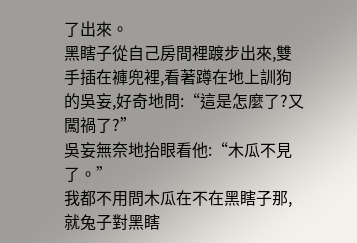了出來。
黑瞎子從自己房間裡踱步出來,雙手插在褲兜裡,看著蹲在地上訓狗的吳妄,好奇地問:“這是怎麼了?又闖禍了?”
吳妄無奈地抬眼看他:“木瓜不見了。”
我都不用問木瓜在不在黑瞎子那,就兔子對黑瞎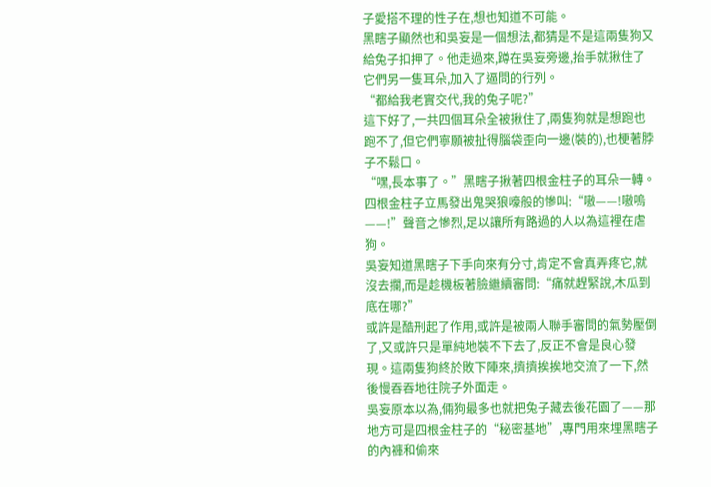子愛搭不理的性子在,想也知道不可能。
黑瞎子顯然也和吳妄是一個想法,都猜是不是這兩隻狗又給兔子扣押了。他走過來,蹲在吳妄旁邊,抬手就揪住了它們另一隻耳朵,加入了逼問的行列。
“都給我老實交代,我的兔子呢?”
這下好了,一共四個耳朵全被揪住了,兩隻狗就是想跑也跑不了,但它們寧願被扯得腦袋歪向一邊(裝的),也梗著脖子不鬆口。
“嘿,長本事了。”黑瞎子揪著四根金柱子的耳朵一轉。
四根金柱子立馬發出鬼哭狼嚎般的慘叫:“嗷——!嗷嗚——!”聲音之慘烈,足以讓所有路過的人以為這裡在虐狗。
吳妄知道黑瞎子下手向來有分寸,肯定不會真弄疼它,就沒去攔,而是趁機板著臉繼續審問:“痛就趕緊說,木瓜到底在哪?”
或許是酷刑起了作用,或許是被兩人聯手審問的氣勢壓倒了,又或許只是單純地裝不下去了,反正不會是良心發現。這兩隻狗終於敗下陣來,擠擠挨挨地交流了一下,然後慢吞吞地往院子外面走。
吳妄原本以為,倆狗最多也就把兔子藏去後花園了——那地方可是四根金柱子的“秘密基地”,專門用來埋黑瞎子的內褲和偷來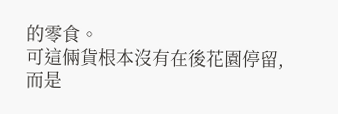的零食。
可這倆貨根本沒有在後花園停留,而是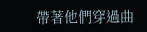帶著他們穿過曲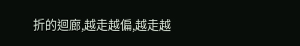折的迴廊,越走越偏,越走越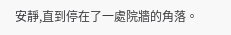安靜,直到停在了一處院牆的角落。